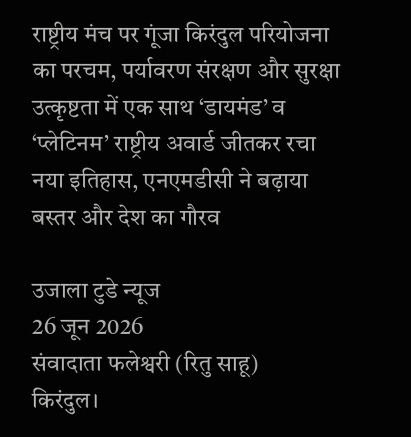राष्ट्रीय मंच पर गूंजा किरंदुल परियोजना का परचम, पर्यावरण संरक्षण और सुरक्षा उत्कृष्टता में एक साथ ‘डायमंड’ व ‘प्लेटिनम’ राष्ट्रीय अवार्ड जीतकर रचा नया इतिहास, एनएमडीसी ने बढ़ाया बस्तर और देश का गौरव

उजाला टुडे न्यूज
26 जून 2026
संवादाता फलेश्वरी (रितु साहू)
किरंदुल।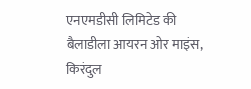एनएमडीसी लिमिटेड की बैलाडीला आयरन ओर माइंस, किरंदुल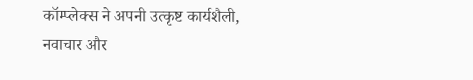कॉम्प्लेक्स ने अपनी उत्कृष्ट कार्यशैली, नवाचार और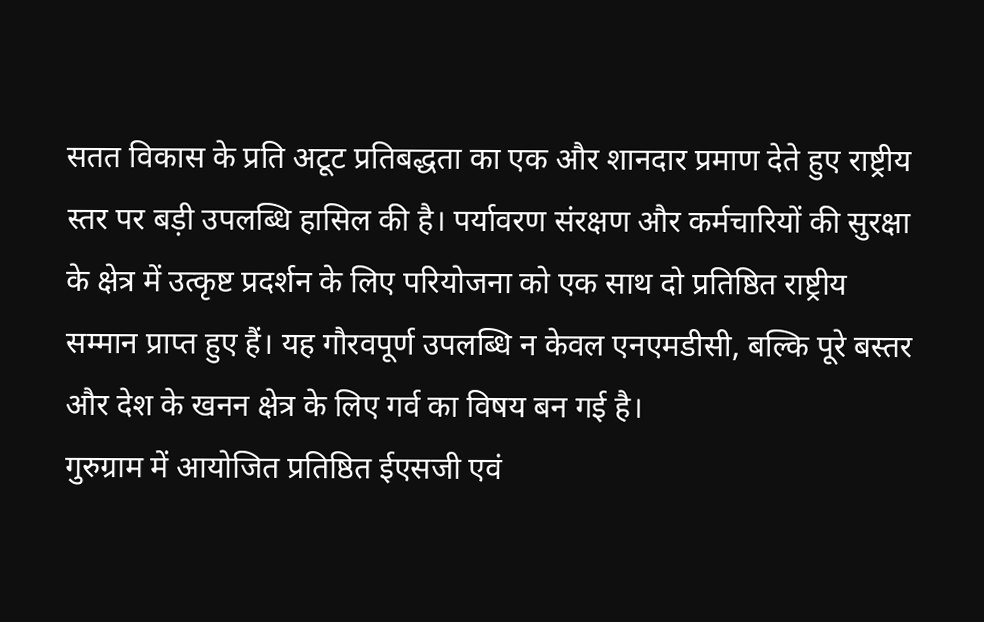सतत विकास के प्रति अटूट प्रतिबद्धता का एक और शानदार प्रमाण देते हुए राष्ट्रीय स्तर पर बड़ी उपलब्धि हासिल की है। पर्यावरण संरक्षण और कर्मचारियों की सुरक्षा के क्षेत्र में उत्कृष्ट प्रदर्शन के लिए परियोजना को एक साथ दो प्रतिष्ठित राष्ट्रीय सम्मान प्राप्त हुए हैं। यह गौरवपूर्ण उपलब्धि न केवल एनएमडीसी, बल्कि पूरे बस्तर और देश के खनन क्षेत्र के लिए गर्व का विषय बन गई है।
गुरुग्राम में आयोजित प्रतिष्ठित ईएसजी एवं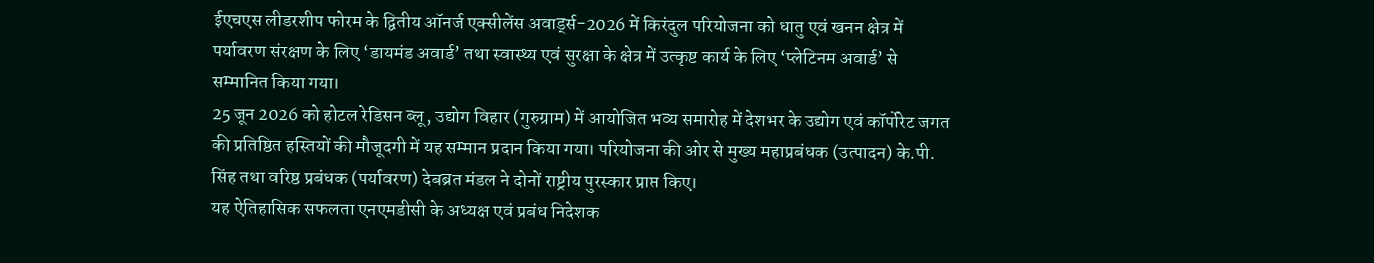ईएचएस लीडरशीप फोरम के द्वितीय ऑनर्ज एक्सीलेंस अवार्ड्स-2026 में किरंदुल परियोजना को धातु एवं खनन क्षेत्र में पर्यावरण संरक्षण के लिए ‘डायमंड अवार्ड’ तथा स्वास्थ्य एवं सुरक्षा के क्षेत्र में उत्कृष्ट कार्य के लिए ‘प्लेटिनम अवार्ड’ से सम्मानित किया गया।
25 जून 2026 को होटल रेडिसन ब्लू, उद्योग विहार (गुरुग्राम) में आयोजित भव्य समारोह में देशभर के उद्योग एवं कॉर्पोरेट जगत की प्रतिष्ठित हस्तियों की मौजूदगी में यह सम्मान प्रदान किया गया। परियोजना की ओर से मुख्य महाप्रबंधक (उत्पादन) के.पी. सिंह तथा वरिष्ठ प्रबंधक (पर्यावरण) देबब्रत मंडल ने दोनों राष्ट्रीय पुरस्कार प्राप्त किए।
यह ऐतिहासिक सफलता एनएमडीसी के अध्यक्ष एवं प्रबंध निदेशक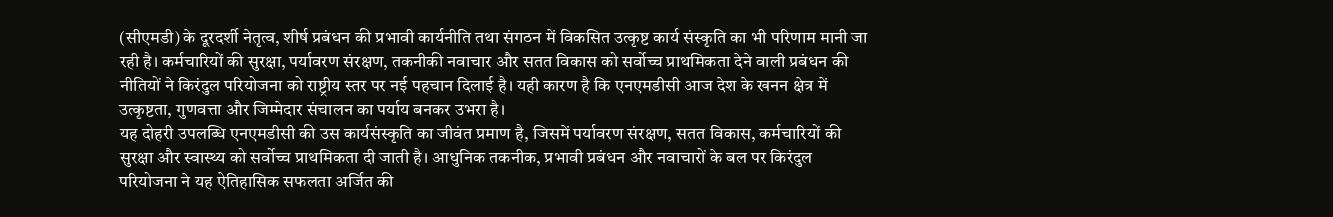(सीएमडी) के दूरदर्शी नेतृत्व, शीर्ष प्रबंधन की प्रभावी कार्यनीति तथा संगठन में विकसित उत्कृष्ट कार्य संस्कृति का भी परिणाम मानी जा रही है। कर्मचारियों की सुरक्षा, पर्यावरण संरक्षण, तकनीकी नवाचार और सतत विकास को सर्वोच्च प्राथमिकता देने वाली प्रबंधन की नीतियों ने किरंदुल परियोजना को राष्ट्रीय स्तर पर नई पहचान दिलाई है। यही कारण है कि एनएमडीसी आज देश के खनन क्षेत्र में उत्कृष्टता, गुणवत्ता और जिम्मेदार संचालन का पर्याय बनकर उभरा है।
यह दोहरी उपलब्धि एनएमडीसी की उस कार्यसंस्कृति का जीवंत प्रमाण है, जिसमें पर्यावरण संरक्षण, सतत विकास, कर्मचारियों की सुरक्षा और स्वास्थ्य को सर्वोच्च प्राथमिकता दी जाती है। आधुनिक तकनीक, प्रभावी प्रबंधन और नवाचारों के बल पर किरंदुल परियोजना ने यह ऐतिहासिक सफलता अर्जित की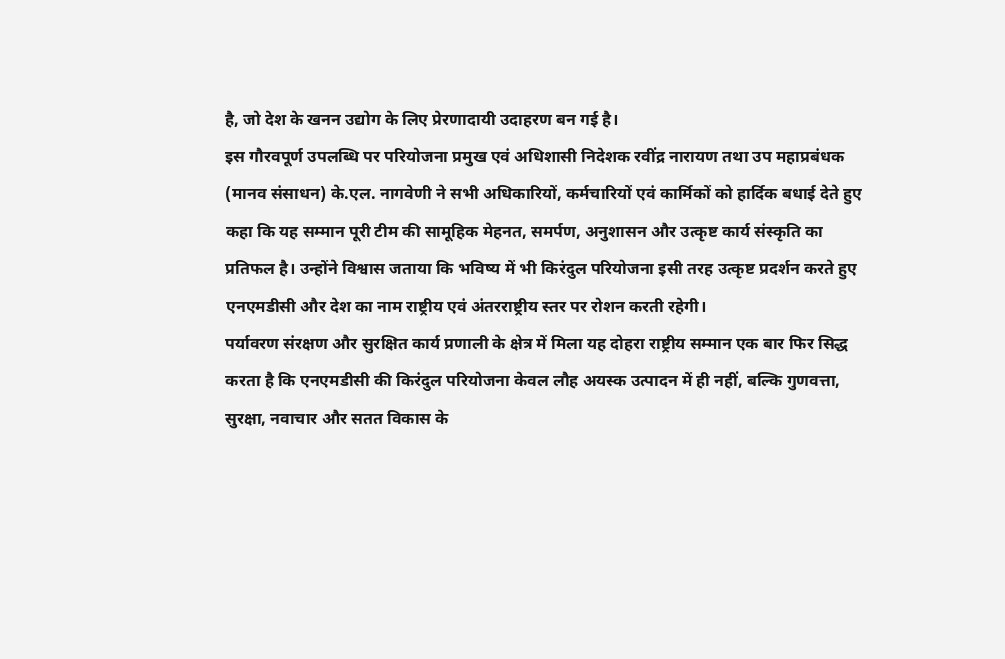है, जो देश के खनन उद्योग के लिए प्रेरणादायी उदाहरण बन गई है।
इस गौरवपूर्ण उपलब्धि पर परियोजना प्रमुख एवं अधिशासी निदेशक रवींद्र नारायण तथा उप महाप्रबंधक (मानव संसाधन) के.एल. नागवेणी ने सभी अधिकारियों, कर्मचारियों एवं कार्मिकों को हार्दिक बधाई देते हुए कहा कि यह सम्मान पूरी टीम की सामूहिक मेहनत, समर्पण, अनुशासन और उत्कृष्ट कार्य संस्कृति का प्रतिफल है। उन्होंने विश्वास जताया कि भविष्य में भी किरंदुल परियोजना इसी तरह उत्कृष्ट प्रदर्शन करते हुए एनएमडीसी और देश का नाम राष्ट्रीय एवं अंतरराष्ट्रीय स्तर पर रोशन करती रहेगी।
पर्यावरण संरक्षण और सुरक्षित कार्य प्रणाली के क्षेत्र में मिला यह दोहरा राष्ट्रीय सम्मान एक बार फिर सिद्ध करता है कि एनएमडीसी की किरंदुल परियोजना केवल लौह अयस्क उत्पादन में ही नहीं, बल्कि गुणवत्ता, सुरक्षा, नवाचार और सतत विकास के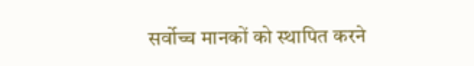सर्वोच्च मानकों को स्थापित करने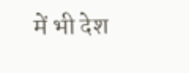में भी देश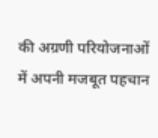की अग्रणी परियोजनाओं में अपनी मजबूत पहचान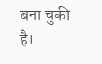बना चुकी है।